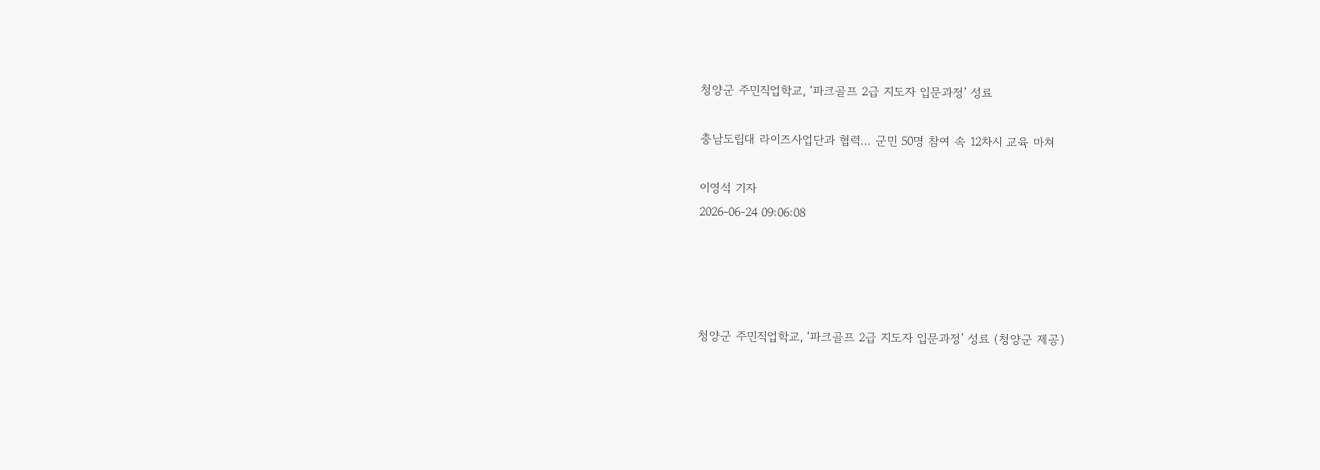청양군 주민직업학교, ‘파크골프 2급 지도자 입문과정’ 성료

충남도립대 라이즈사업단과 협력… 군민 50명 참여 속 12차시 교육 마쳐

이영석 기자
2026-06-24 09:06:08




청양군 주민직업학교, ‘파크골프 2급 지도자 입문과정’ 성료 (청양군 제공)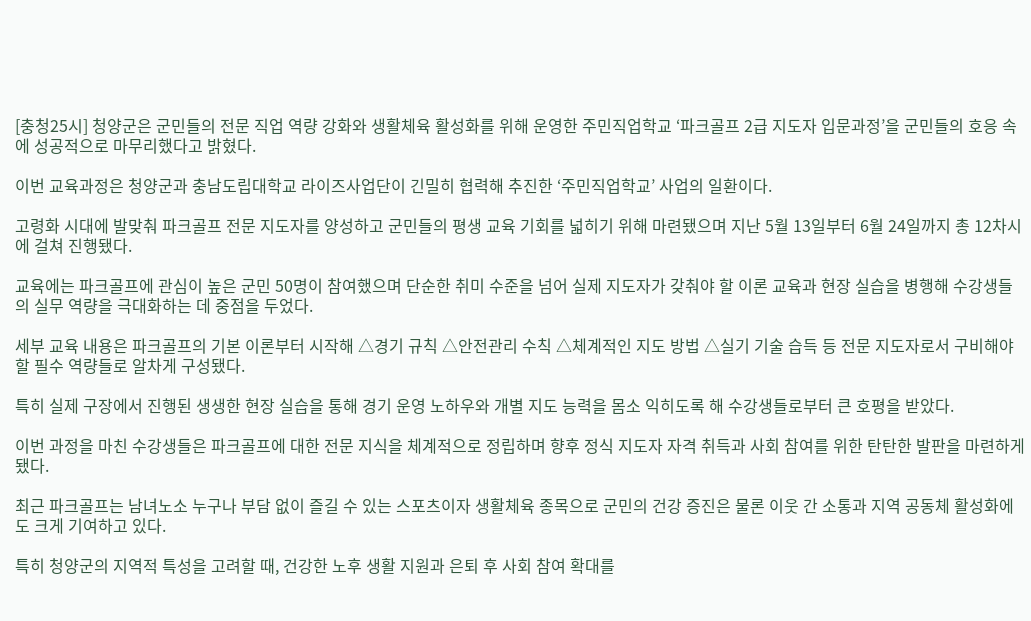[충청25시] 청양군은 군민들의 전문 직업 역량 강화와 생활체육 활성화를 위해 운영한 주민직업학교 ‘파크골프 2급 지도자 입문과정’을 군민들의 호응 속에 성공적으로 마무리했다고 밝혔다.

이번 교육과정은 청양군과 충남도립대학교 라이즈사업단이 긴밀히 협력해 추진한 ‘주민직업학교’ 사업의 일환이다.

고령화 시대에 발맞춰 파크골프 전문 지도자를 양성하고 군민들의 평생 교육 기회를 넓히기 위해 마련됐으며 지난 5월 13일부터 6월 24일까지 총 12차시에 걸쳐 진행됐다.

교육에는 파크골프에 관심이 높은 군민 50명이 참여했으며 단순한 취미 수준을 넘어 실제 지도자가 갖춰야 할 이론 교육과 현장 실습을 병행해 수강생들의 실무 역량을 극대화하는 데 중점을 두었다.

세부 교육 내용은 파크골프의 기본 이론부터 시작해 △경기 규칙 △안전관리 수칙 △체계적인 지도 방법 △실기 기술 습득 등 전문 지도자로서 구비해야 할 필수 역량들로 알차게 구성됐다.

특히 실제 구장에서 진행된 생생한 현장 실습을 통해 경기 운영 노하우와 개별 지도 능력을 몸소 익히도록 해 수강생들로부터 큰 호평을 받았다.

이번 과정을 마친 수강생들은 파크골프에 대한 전문 지식을 체계적으로 정립하며 향후 정식 지도자 자격 취득과 사회 참여를 위한 탄탄한 발판을 마련하게 됐다.

최근 파크골프는 남녀노소 누구나 부담 없이 즐길 수 있는 스포츠이자 생활체육 종목으로 군민의 건강 증진은 물론 이웃 간 소통과 지역 공동체 활성화에도 크게 기여하고 있다.

특히 청양군의 지역적 특성을 고려할 때, 건강한 노후 생활 지원과 은퇴 후 사회 참여 확대를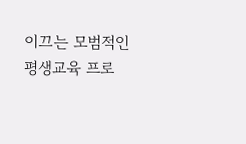이끄는 모범적인 평생교육 프로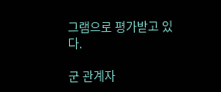그램으로 평가받고 있다.

군 관계자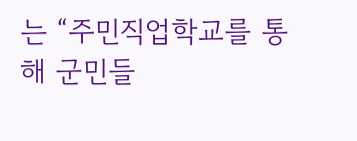는 “주민직업학교를 통해 군민들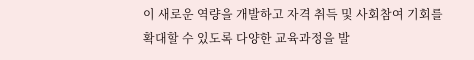이 새로운 역량을 개발하고 자격 취득 및 사회참여 기회를 확대할 수 있도록 다양한 교육과정을 발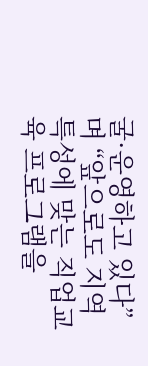굴·운영하고 있다”며 “앞으로도 지역 특성에 맞는 직업교육 프로그램을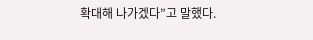확대해 나가겠다”고 말했다.